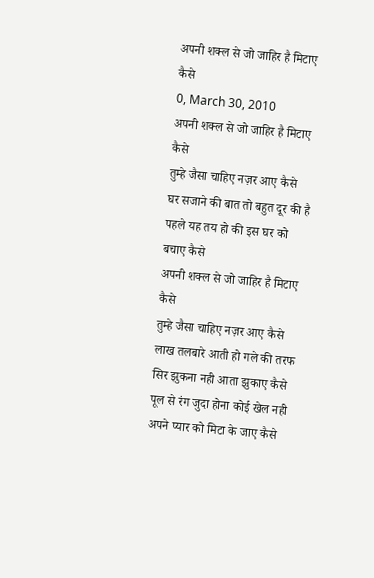अपनी शक्ल से जो जाहिर है मिटाए कैसे
0, March 30, 2010
अपनी शक्ल से जो जाहिर है मिटाए कैसे
तुम्हे जैसा चाहिए नज़र आए कैसे
घर सजाने की बात तो बहुत दूर की है
पहले यह तय हो की इस घर को बचाए कैसे
अपनी शक्ल से जो जाहिर है मिटाए कैसे
तुम्हे जैसा चाहिए नज़र आए कैसे
लाख तलबारे आती हो गले की तरफ
सिर झुकना नही आता झुकाए कैसे
पूल से रंग जुदा होना कोई खेल नही
अपने प्यार को मिटा के जाए कैसे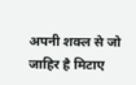अपनी शक्ल से जो जाहिर है मिटाए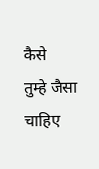कैसे
तुम्हे जैसा चाहिए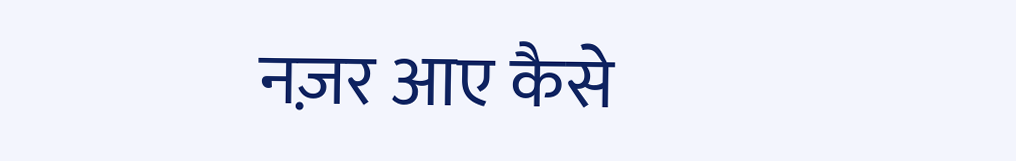नज़र आए कैसे